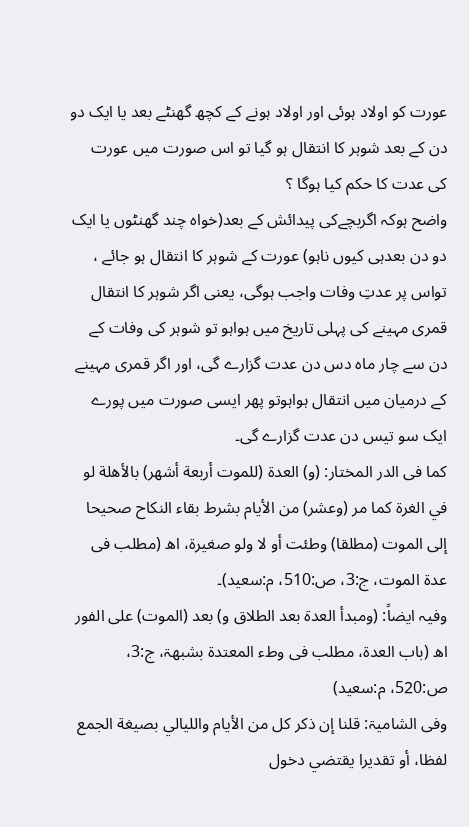عورت کو اولاد ہوئی اور اولاد ہونے کے کچھ گھنٹے بعد یا ایک دو دن کے بعد شوہر کا انتقال ہو گیا تو اس صورت میں عورت کی عدت کا حکم کیا ہوگا ؟
واضح ہوکہ اگربچےکی پیدائش کے بعد(خواہ چند گھنٹوں یا ایک دو دن بعدہی کیوں ناہو) عورت کے شوہر کا انتقال ہو جائے ، تواس پر عدتِ وفات واجب ہوگی، یعنی اگر شوہر کا انتقال قمری مہینے کی پہلی تاریخ میں ہواہو تو شوہر کی وفات کے دن سے چار ماہ دس دن عدت گزارے گی، اور اگر قمری مہینے کے درمیان میں انتقال ہواہوتو پھر ایسی صورت میں پورے ایک سو تیس دن عدت گزارے گی۔
کما فی الدر المختار: (و) العدة (للموت أربعة أشهر) بالأهلة لو في الغرة كما مر (وعشر) من الأيام بشرط بقاء النكاح صحيحا إلى الموت (مطلقا) وطئت أو لا ولو صغيرة، اھ (مطلب فی عدۃ الموت، ج:3، ص:510، م:سعید)۔
وفیہ ایضاً: (ومبدأ العدة بعد الطلاق و) بعد (الموت) على الفور اھ (باب العدۃ، مطلب فی وطء المعتدۃ بشبھۃ، ج:3، ص:520، م:سعید)
وفی الشامیۃ: قلنا إن ذكر كل من الأيام والليالي بصيغة الجمع لفظا، أو تقديرا يقتضي دخول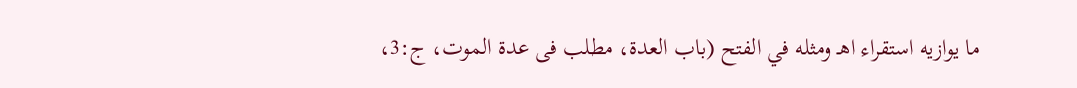ما يوازيه استقراء اهـ ومثله في الفتح (باب العدۃ، مطلب فی عدۃ الموت، ج:3،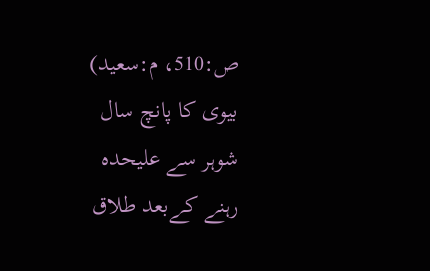ص:510، م:سعید)
بیوی کا پانچ سال شوہر سے علیحدہ رہنے کےبعد طلاق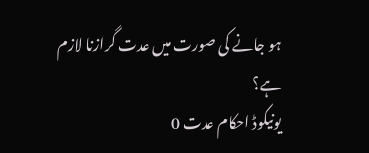ہو جانے کی صورت میں عدت گرازنا لازم ہے؟
یونیکوڈ احکام عدت 0